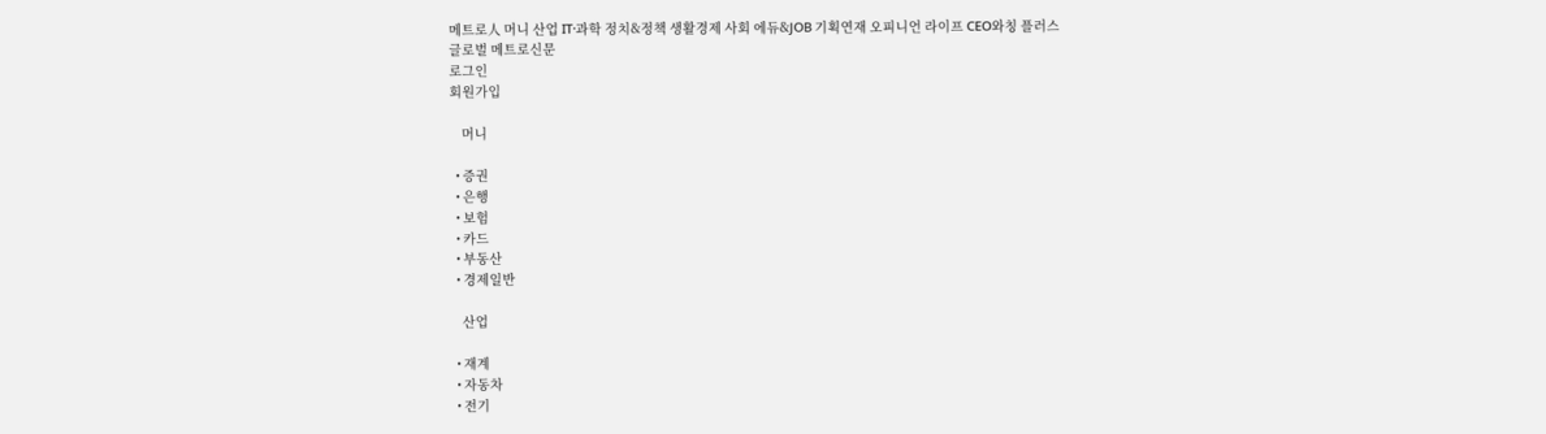메트로人 머니 산업 IT·과학 정치&정책 생활경제 사회 에듀&JOB 기획연재 오피니언 라이프 CEO와칭 플러스
글로벌 메트로신문
로그인
회원가입

    머니

  • 증권
  • 은행
  • 보험
  • 카드
  • 부동산
  • 경제일반

    산업

  • 재계
  • 자동차
  • 전기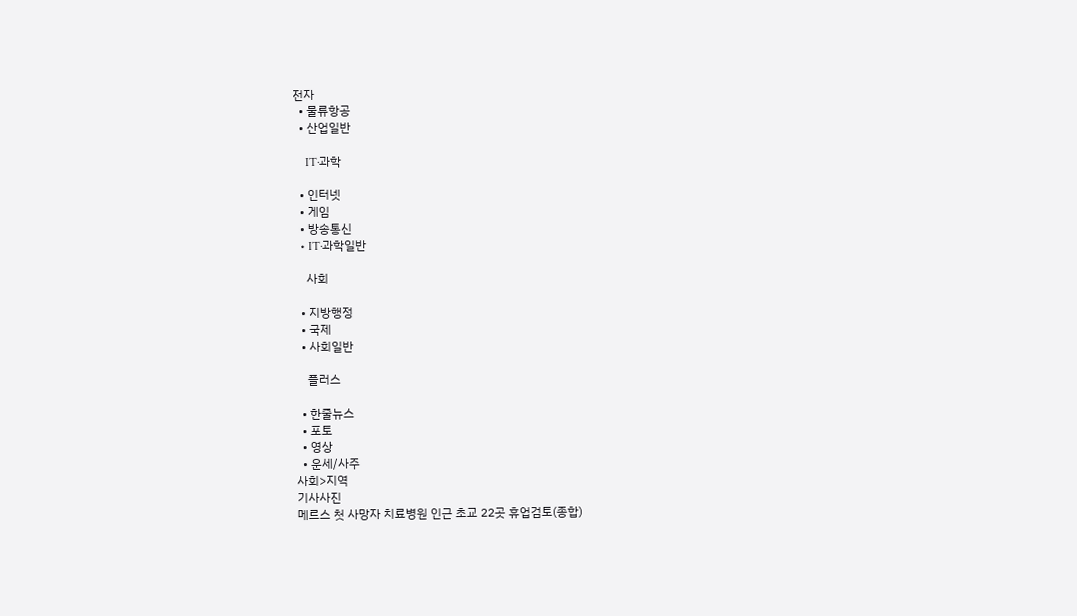전자
  • 물류항공
  • 산업일반

    IT·과학

  • 인터넷
  • 게임
  • 방송통신
  • IT·과학일반

    사회

  • 지방행정
  • 국제
  • 사회일반

    플러스

  • 한줄뉴스
  • 포토
  • 영상
  • 운세/사주
사회>지역
기사사진
메르스 첫 사망자 치료병원 인근 초교 22곳 휴업검토(종합)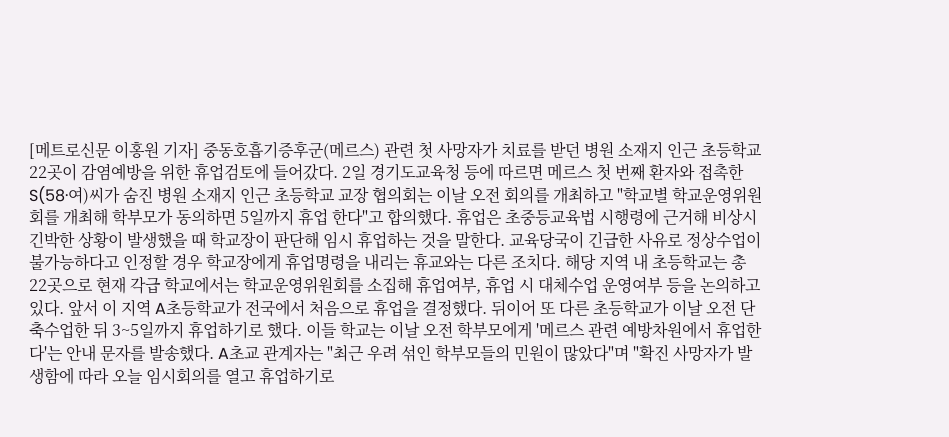[메트로신문 이홍원 기자] 중동호흡기증후군(메르스) 관련 첫 사망자가 치료를 받던 병원 소재지 인근 초등학교 22곳이 감염예방을 위한 휴업검토에 들어갔다. 2일 경기도교육청 등에 따르면 메르스 첫 번째 환자와 접촉한 S(58·여)씨가 숨진 병원 소재지 인근 초등학교 교장 협의회는 이날 오전 회의를 개최하고 "학교별 학교운영위원회를 개최해 학부모가 동의하면 5일까지 휴업 한다"고 합의했다. 휴업은 초중등교육법 시행령에 근거해 비상시 긴박한 상황이 발생했을 때 학교장이 판단해 임시 휴업하는 것을 말한다. 교육당국이 긴급한 사유로 정상수업이 불가능하다고 인정할 경우 학교장에게 휴업명령을 내리는 휴교와는 다른 조치다. 해당 지역 내 초등학교는 총 22곳으로 현재 각급 학교에서는 학교운영위원회를 소집해 휴업여부, 휴업 시 대체수업 운영여부 등을 논의하고 있다. 앞서 이 지역 A초등학교가 전국에서 처음으로 휴업을 결정했다. 뒤이어 또 다른 초등학교가 이날 오전 단축수업한 뒤 3~5일까지 휴업하기로 했다. 이들 학교는 이날 오전 학부모에게 '메르스 관련 예방차원에서 휴업한다'는 안내 문자를 발송했다. A초교 관계자는 "최근 우려 섞인 학부모들의 민원이 많았다"며 "확진 사망자가 발생함에 따라 오늘 임시회의를 열고 휴업하기로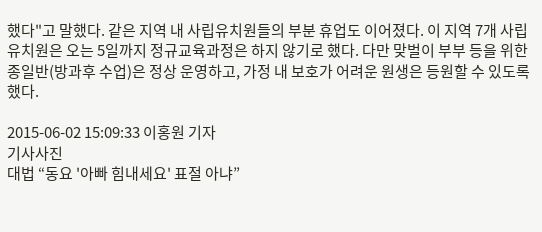했다"고 말했다. 같은 지역 내 사립유치원들의 부분 휴업도 이어졌다. 이 지역 7개 사립유치원은 오는 5일까지 정규교육과정은 하지 않기로 했다. 다만 맞벌이 부부 등을 위한 종일반(방과후 수업)은 정상 운영하고, 가정 내 보호가 어려운 원생은 등원할 수 있도록 했다.

2015-06-02 15:09:33 이홍원 기자
기사사진
대법 “동요 '아빠 힘내세요' 표절 아냐”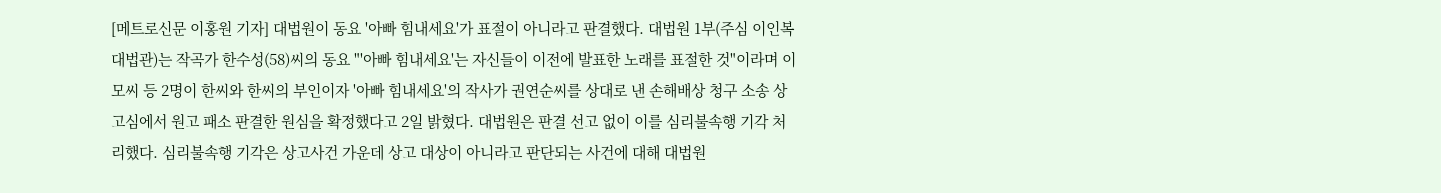[메트로신문 이홍원 기자] 대법원이 동요 '아빠 힘내세요'가 표절이 아니라고 판결했다. 대법원 1부(주심 이인복 대법관)는 작곡가 한수성(58)씨의 동요 "'아빠 힘내세요'는 자신들이 이전에 발표한 노래를 표절한 것"이라며 이모씨 등 2명이 한씨와 한씨의 부인이자 '아빠 힘내세요'의 작사가 권연순씨를 상대로 낸 손해배상 청구 소송 상고심에서 원고 패소 판결한 원심을 확정했다고 2일 밝혔다. 대법원은 판결 선고 없이 이를 심리불속행 기각 처리했다. 심리불속행 기각은 상고사건 가운데 상고 대상이 아니라고 판단되는 사건에 대해 대법원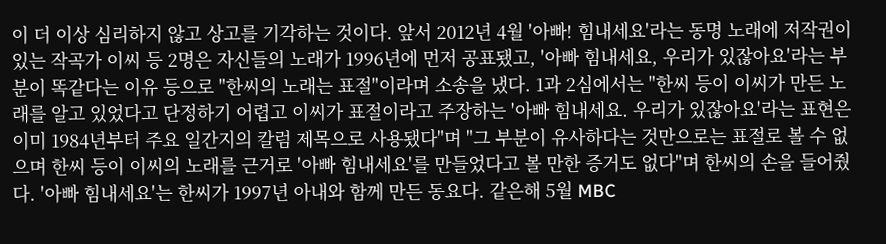이 더 이상 심리하지 않고 상고를 기각하는 것이다. 앞서 2012년 4월 '아빠! 힘내세요'라는 동명 노래에 저작권이 있는 작곡가 이씨 등 2명은 자신들의 노래가 1996년에 먼저 공표됐고, '아빠 힘내세요, 우리가 있잖아요'라는 부분이 똑같다는 이유 등으로 "한씨의 노래는 표절"이라며 소송을 냈다. 1과 2심에서는 "한씨 등이 이씨가 만든 노래를 알고 있었다고 단정하기 어렵고 이씨가 표절이라고 주장하는 '아빠 힘내세요. 우리가 있잖아요'라는 표현은 이미 1984년부터 주요 일간지의 칼럼 제목으로 사용됐다"며 "그 부분이 유사하다는 것만으로는 표절로 볼 수 없으며 한씨 등이 이씨의 노래를 근거로 '아빠 힘내세요'를 만들었다고 볼 만한 증거도 없다"며 한씨의 손을 들어줬다. '아빠 힘내세요'는 한씨가 1997년 아내와 함께 만든 동요다. 같은해 5월 MBC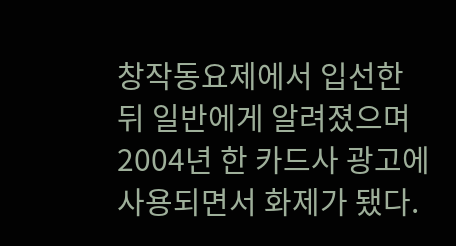창작동요제에서 입선한 뒤 일반에게 알려졌으며 2004년 한 카드사 광고에 사용되면서 화제가 됐다.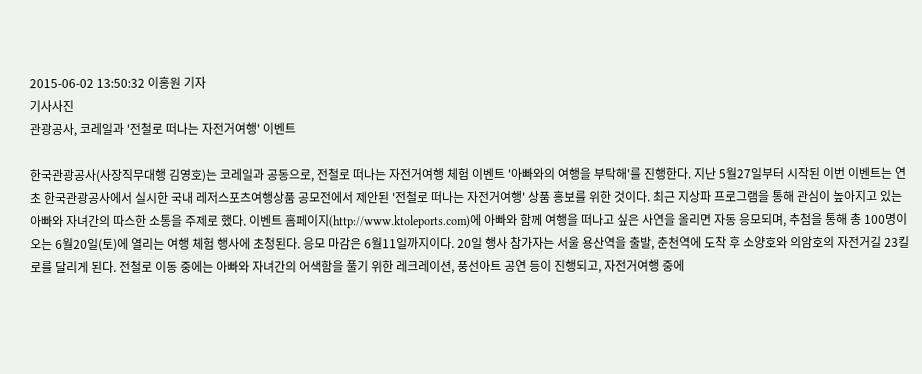2015-06-02 13:50:32 이홍원 기자
기사사진
관광공사, 코레일과 '전철로 떠나는 자전거여행' 이벤트

한국관광공사(사장직무대행 김영호)는 코레일과 공동으로, 전철로 떠나는 자전거여행 체험 이벤트 '아빠와의 여행을 부탁해'를 진행한다. 지난 5월27일부터 시작된 이번 이벤트는 연초 한국관광공사에서 실시한 국내 레저스포츠여행상품 공모전에서 제안된 '전철로 떠나는 자전거여행' 상품 홍보를 위한 것이다. 최근 지상파 프로그램을 통해 관심이 높아지고 있는 아빠와 자녀간의 따스한 소통을 주제로 했다. 이벤트 홈페이지(http://www.ktoleports.com)에 아빠와 함께 여행을 떠나고 싶은 사연을 올리면 자동 응모되며, 추첨을 통해 총 100명이 오는 6월20일(토)에 열리는 여행 체험 행사에 초청된다. 응모 마감은 6월11일까지이다. 20일 행사 참가자는 서울 용산역을 출발, 춘천역에 도착 후 소양호와 의암호의 자전거길 23킬로를 달리게 된다. 전철로 이동 중에는 아빠와 자녀간의 어색함을 풀기 위한 레크레이션, 풍선아트 공연 등이 진행되고, 자전거여행 중에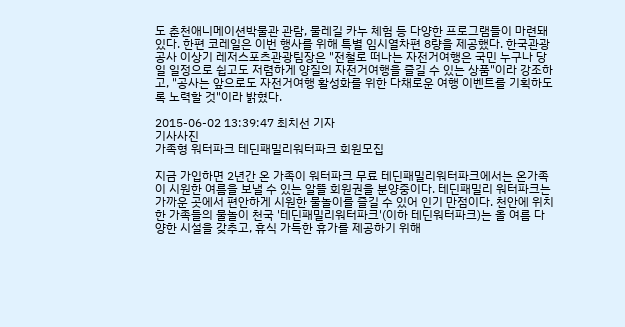도 춘천애니메이션박물관 관람, 물레길 카누 체험 등 다양한 프로그램들이 마련돼 있다. 한편 코레일은 이번 행사를 위해 특별 임시열차편 8량을 제공했다. 한국관광공사 이상기 레저스포츠관광팀장은 "전철로 떠나는 자전거여행은 국민 누구나 당일 일정으로 쉽고도 저렴하게 양질의 자전거여행을 즐길 수 있는 상품"이라 강조하고, "공사는 앞으로도 자전거여행 활성화를 위한 다채로운 여행 이벤트를 기획하도록 노력할 것"이라 밝혔다.

2015-06-02 13:39:47 최치선 기자
기사사진
가족형 워터파크 테딘패밀리워터파크 회원모집

지금 가입하면 2년간 온 가족이 워터파크 무료 테딘패밀리워터파크에서는 온가족이 시원한 여름을 보낼 수 있는 알뜰 회원권을 분양중이다. 테딘패밀리 워터파크는 가까운 곳에서 편안하게 시원한 물놀이를 즐길 수 있어 인기 만점이다. 천안에 위치한 가족들의 물놀이 천국 '테딘패밀리워터파크'(이하 테딘워터파크)는 올 여름 다양한 시설을 갖추고, 휴식 가득한 휴가를 제공하기 위해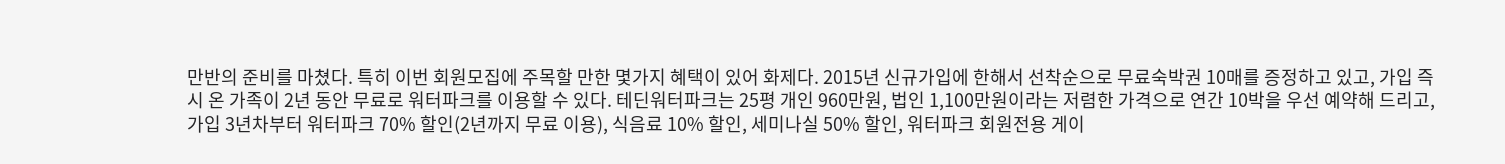만반의 준비를 마쳤다. 특히 이번 회원모집에 주목할 만한 몇가지 혜택이 있어 화제다. 2015년 신규가입에 한해서 선착순으로 무료숙박권 10매를 증정하고 있고, 가입 즉시 온 가족이 2년 동안 무료로 워터파크를 이용할 수 있다. 테딘워터파크는 25평 개인 960만원, 법인 1,100만원이라는 저렴한 가격으로 연간 10박을 우선 예약해 드리고, 가입 3년차부터 워터파크 70% 할인(2년까지 무료 이용), 식음료 10% 할인, 세미나실 50% 할인, 워터파크 회원전용 게이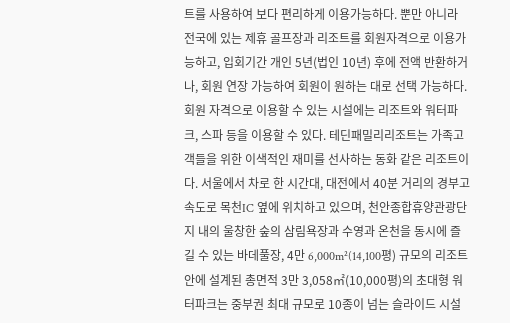트를 사용하여 보다 편리하게 이용가능하다. 뿐만 아니라 전국에 있는 제휴 골프장과 리조트를 회원자격으로 이용가능하고, 입회기간 개인 5년(법인 10년) 후에 전액 반환하거나, 회원 연장 가능하여 회원이 원하는 대로 선택 가능하다. 회원 자격으로 이용할 수 있는 시설에는 리조트와 워터파크, 스파 등을 이용할 수 있다. 테딘패밀리리조트는 가족고객들을 위한 이색적인 재미를 선사하는 동화 같은 리조트이다. 서울에서 차로 한 시간대, 대전에서 40분 거리의 경부고속도로 목천IC 옆에 위치하고 있으며, 천안종합휴양관광단지 내의 울창한 숲의 삼림욕장과 수영과 온천을 동시에 즐길 수 있는 바데풀장, 4만 6,000m²(14,100평) 규모의 리조트 안에 설계된 총면적 3만 3,058㎡(10,000평)의 초대형 워터파크는 중부권 최대 규모로 10종이 넘는 슬라이드 시설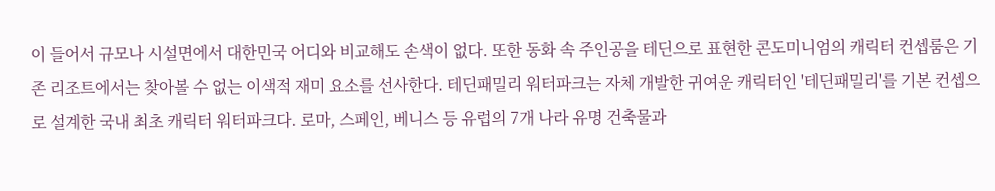이 들어서 규모나 시설면에서 대한민국 어디와 비교해도 손색이 없다. 또한 동화 속 주인공을 테딘으로 표현한 콘도미니엄의 캐릭터 컨셉룸은 기존 리조트에서는 찾아볼 수 없는 이색적 재미 요소를 선사한다. 테딘패밀리 워터파크는 자체 개발한 귀여운 캐릭터인 '테딘패밀리'를 기본 컨셉으로 설계한 국내 최초 캐릭터 워터파크다. 로마, 스페인, 베니스 등 유럽의 7개 나라 유명 건축물과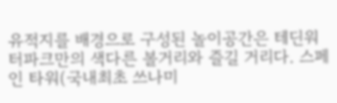유적지를 배경으로 구성된 놀이공간은 테딘워터파크만의 색다른 볼거리와 즐길 거리다. 스페인 타워(국내최초 쓰나미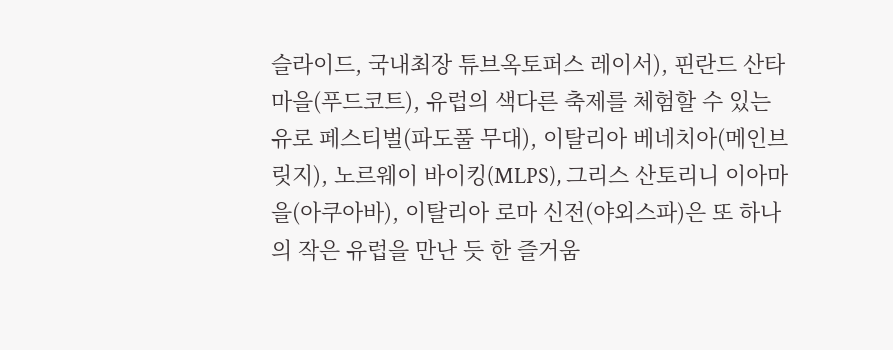슬라이드, 국내최장 튜브옥토퍼스 레이서), 핀란드 산타마을(푸드코트), 유럽의 색다른 축제를 체험할 수 있는 유로 페스티벌(파도풀 무대), 이탈리아 베네치아(메인브릿지), 노르웨이 바이킹(MLPS), 그리스 산토리니 이아마을(아쿠아바), 이탈리아 로마 신전(야외스파)은 또 하나의 작은 유럽을 만난 듯 한 즐거움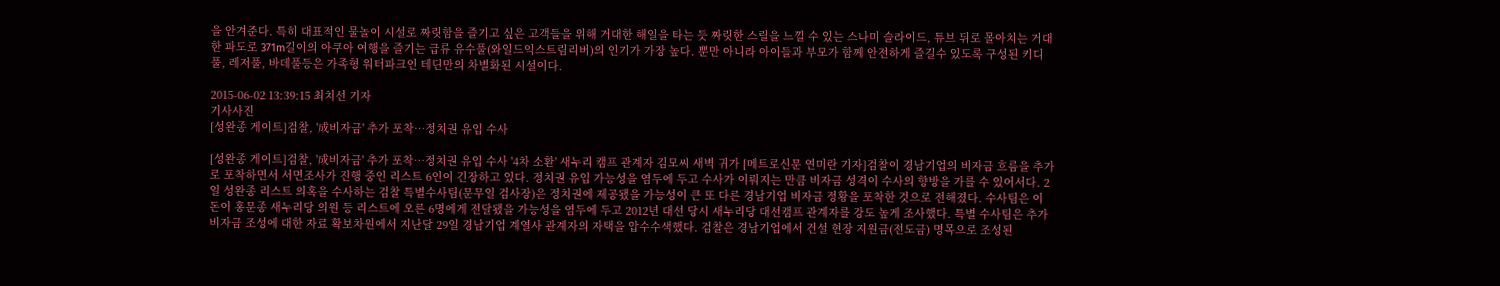을 안겨준다. 특히 대표적인 물놀이 시설로 짜릿함을 즐기고 싶은 고객들을 위해 거대한 해일을 타는 듯 짜릿한 스릴을 느낄 수 있는 스나미 슬라이드, 튜브 뒤로 몰아치는 거대한 파도로 371m길이의 아쿠아 여행을 즐기는 급류 유수풀(와일드익스트림리버)의 인기가 가장 높다. 뿐만 아니라 아이들과 부모가 함께 안전하게 즐길수 있도록 구성된 키디풀, 레저풀, 바데풀등은 가족형 워터파크인 테딘만의 차별화된 시설이다.

2015-06-02 13:39:15 최치선 기자
기사사진
[성완종 게이트]검찰, '成비자금' 추가 포착…정치권 유입 수사

[성완종 게이트]검찰, '成비자금' 추가 포착…정치권 유입 수사 '4차 소환' 새누리 캠프 관계자 김모씨 새벽 귀가 [메트로신문 연미란 기자]검찰이 경남기업의 비자금 흐름을 추가로 포착하면서 서면조사가 진행 중인 리스트 6인이 긴장하고 있다. 정치권 유입 가능성을 염두에 두고 수사가 이뤄지는 만큼 비자금 성격이 수사의 향방을 가를 수 있어서다. 2일 성완종 리스트 의혹을 수사하는 검찰 특별수사팀(문무일 검사장)은 정치권에 제공됐을 가능성이 큰 또 다른 경남기업 비자금 정황을 포착한 것으로 전해졌다. 수사팀은 이 돈이 홍문종 새누리당 의원 등 리스트에 오른 6명에게 전달됐을 가능성을 염두에 두고 2012년 대선 당시 새누리당 대선캠프 관계자를 강도 높게 조사했다. 특별 수사팀은 추가 비자금 조성에 대한 자료 확보차원에서 지난달 29일 경남기업 계열사 관계자의 자택을 압수수색했다. 검찰은 경남기업에서 건설 현장 지원금(전도금) 명목으로 조성된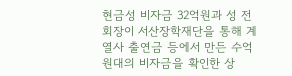현금성 비자금 32억원과 성 전 회장이 서산장학재단을 통해 계열사 출연금 등에서 만든 수억원대의 비자금을 확인한 상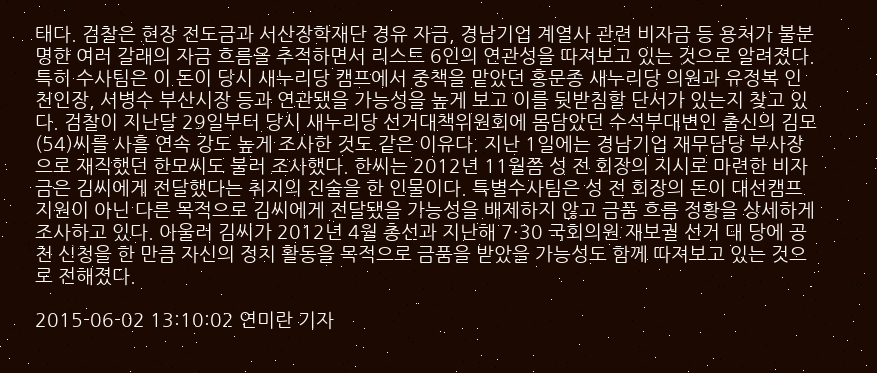태다. 검찰은 현장 전도금과 서산장학재단 경유 자금, 경남기업 계열사 관련 비자금 등 용처가 불분명한 여러 갈래의 자금 흐름을 추적하면서 리스트 6인의 연관성을 따져보고 있는 것으로 알려졌다. 특히 수사팀은 이 돈이 당시 새누리당 캠프에서 중책을 맡았던 홍문종 새누리당 의원과 유정복 인천인장, 서병수 부산시장 등과 연관됐을 가능성을 높게 보고 이를 뒷받침할 단서가 있는지 찾고 있다. 검찰이 지난달 29일부터 당시 새누리당 선거대책위원회에 몸담았던 수석부대변인 출신의 김모(54)씨를 사흘 연속 강도 높게 조사한 것도 같은 이유다. 지난 1일에는 경남기업 재무담당 부사장으로 재직했던 한모씨도 불러 조사했다. 한씨는 2012년 11월쯤 성 전 회장의 지시로 마련한 비자금은 김씨에게 전달했다는 취지의 진술을 한 인물이다. 특별수사팀은 성 전 회장의 돈이 대선캠프 지원이 아닌 다른 목적으로 김씨에게 전달됐을 가능성을 배제하지 않고 금품 흐름 정황을 상세하게 조사하고 있다. 아울러 김씨가 2012년 4월 총선과 지난해 7·30 국회의원 재보궐 선거 대 당에 공천 신청을 한 만큼 자신의 정치 활동을 목적으로 금품을 받았을 가능성도 함께 따져보고 있는 것으로 전해졌다.

2015-06-02 13:10:02 연미란 기자